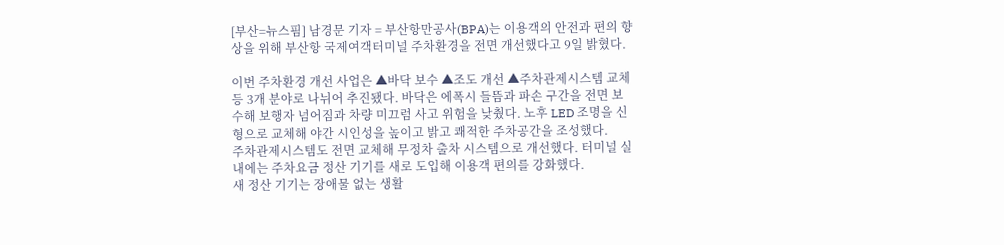[부산=뉴스핌] 남경문 기자 = 부산항만공사(BPA)는 이용객의 안전과 편의 향상을 위해 부산항 국제여객터미널 주차환경을 전면 개선했다고 9일 밝혔다.

이번 주차환경 개선 사업은 ▲바닥 보수 ▲조도 개선 ▲주차관제시스템 교체 등 3개 분야로 나뉘어 추진됐다. 바닥은 에폭시 들뜸과 파손 구간을 전면 보수해 보행자 넘어짐과 차량 미끄럼 사고 위험을 낮췄다. 노후 LED 조명을 신형으로 교체해 야간 시인성을 높이고 밝고 쾌적한 주차공간을 조성했다.
주차관제시스템도 전면 교체해 무정차 출차 시스템으로 개선했다. 터미널 실내에는 주차요금 정산 기기를 새로 도입해 이용객 편의를 강화했다.
새 정산 기기는 장애물 없는 생활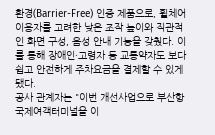환경(Barrier-Free) 인증 제품으로, 휠체어 이용자를 고려한 낮은 조작 높이와 직관적인 화면 구성, 음성 안내 기능을 갖췄다. 이를 통해 장애인·고령자 등 교통약자도 보다 쉽고 안전하게 주차요금을 결제할 수 있게 됐다.
공사 관계자는 "이번 개선사업으로 부산항 국제여객터미널을 이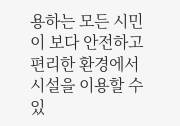용하는 모든 시민이 보다 안전하고 편리한 환경에서 시설을 이용할 수 있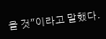을 것"이라고 말했다.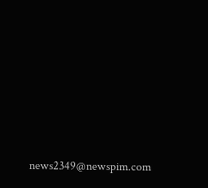news2349@newspim.com